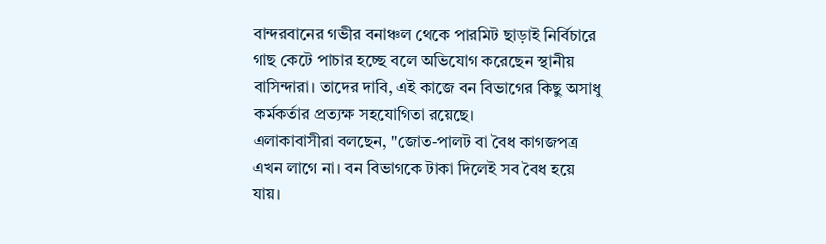বান্দরবানের গভীর বনাঞ্চল থেকে পারমিট ছাড়াই নির্বিচারে গাছ কেটে পাচার হচ্ছে বলে অভিযোগ করেছেন স্থানীয় বাসিন্দারা। তাদের দাবি, এই কাজে বন বিভাগের কিছু অসাধু কর্মকর্তার প্রত্যক্ষ সহযোগিতা রয়েছে।
এলাকাবাসীরা বলছেন, "জোত-পালট বা বৈধ কাগজপত্র এখন লাগে না। বন বিভাগকে টাকা দিলেই সব বৈধ হয়ে যায়।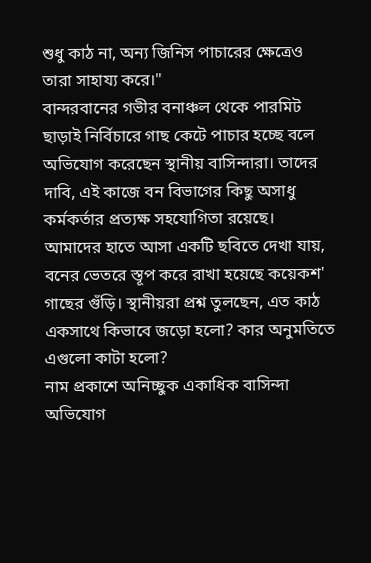শুধু কাঠ না, অন্য জিনিস পাচারের ক্ষেত্রেও তারা সাহায্য করে।"
বান্দরবানের গভীর বনাঞ্চল থেকে পারমিট ছাড়াই নির্বিচারে গাছ কেটে পাচার হচ্ছে বলে অভিযোগ করেছেন স্থানীয় বাসিন্দারা। তাদের দাবি, এই কাজে বন বিভাগের কিছু অসাধু কর্মকর্তার প্রত্যক্ষ সহযোগিতা রয়েছে।
আমাদের হাতে আসা একটি ছবিতে দেখা যায়, বনের ভেতরে স্তূপ করে রাখা হয়েছে কয়েকশ' গাছের গুঁড়ি। স্থানীয়রা প্রশ্ন তুলছেন, এত কাঠ একসাথে কিভাবে জড়ো হলো? কার অনুমতিতে এগুলো কাটা হলো?
নাম প্রকাশে অনিচ্ছুক একাধিক বাসিন্দা অভিযোগ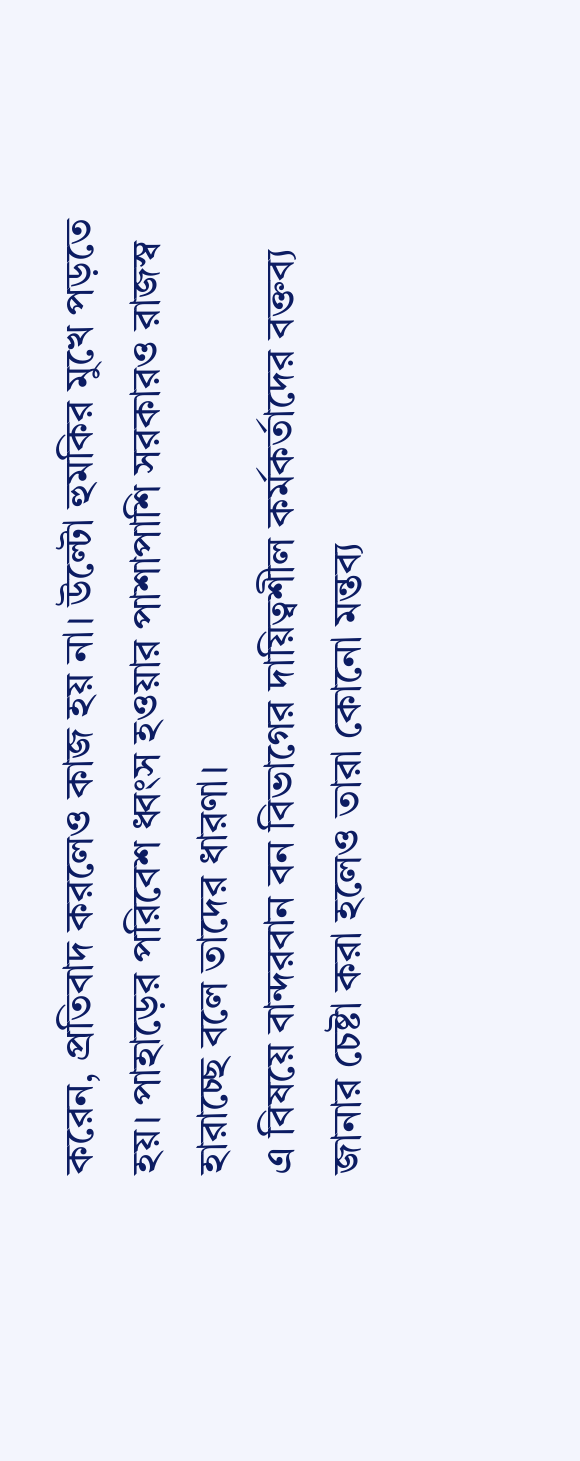করেন, প্রতিবাদ করলেও কাজ হয় না। উল্টো হুমকির মুখে পড়তে হয়। পাহাড়ের পরিবেশ ধ্বংস হওয়ার পাশাপাশি সরকারও রাজস্ব হারাচ্ছে বলে তাদের ধারণা।
এ বিষয়ে বান্দরবান বন বিভাগের দায়িত্বশীল কর্মকর্তাদের বক্তব্য জানার চেষ্টা করা হলেও তারা কোনো মন্তব্য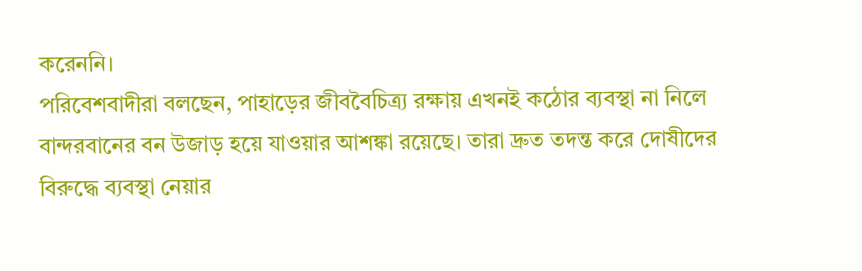করেননি।
পরিবেশবাদীরা বলছেন, পাহাড়ের জীববৈচিত্র্য রক্ষায় এখনই কঠোর ব্যবস্থা না নিলে বান্দরবানের বন উজাড় হয়ে যাওয়ার আশঙ্কা রয়েছে। তারা দ্রুত তদন্ত করে দোষীদের বিরুদ্ধে ব্যবস্থা নেয়ার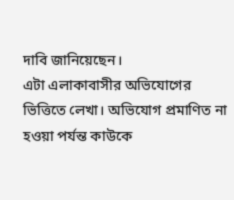দাবি জানিয়েছেন।
এটা এলাকাবাসীর অভিযোগের ভিত্তিতে লেখা। অভিযোগ প্রমাণিত না হওয়া পর্যন্ত কাউকে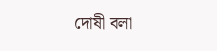দোষী বলা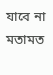যাবে না
মতামত